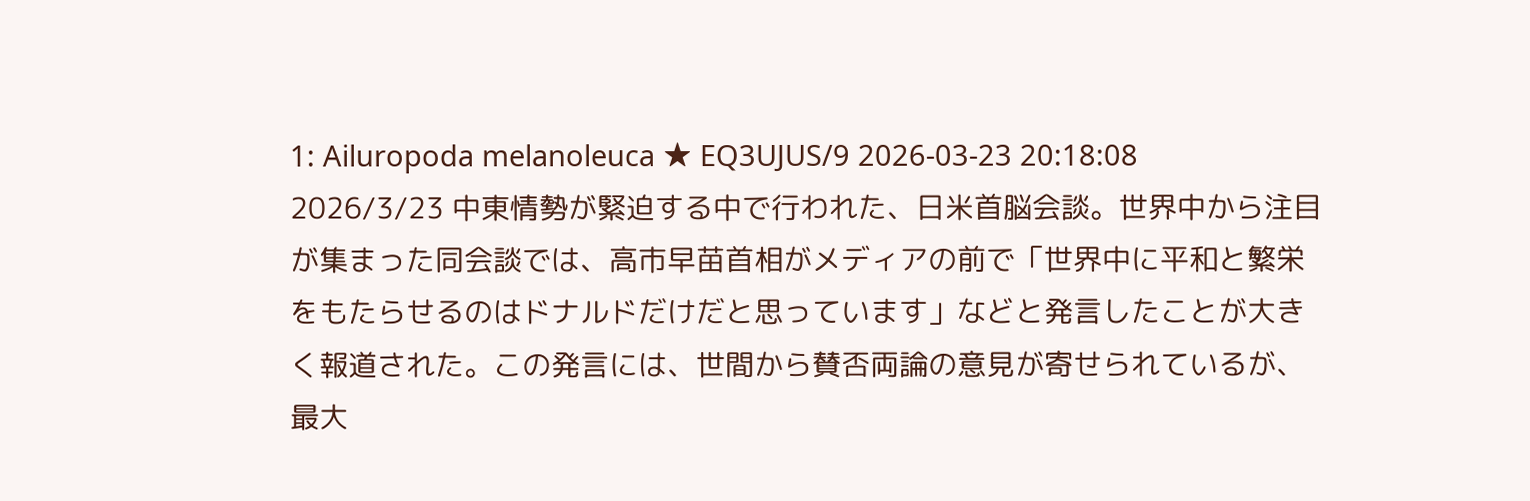1: Ailuropoda melanoleuca ★ EQ3UJUS/9 2026-03-23 20:18:08 2026/3/23 中東情勢が緊迫する中で行われた、日米首脳会談。世界中から注目が集まった同会談では、高市早苗首相がメディアの前で「世界中に平和と繁栄をもたらせるのはドナルドだけだと思っています」などと発言したことが大きく報道された。この発言には、世間から賛否両論の意見が寄せられているが、最大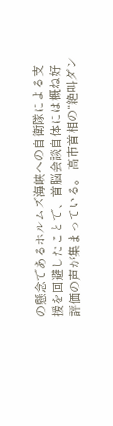の懸念であるホルムズ海峡への自衛隊による支援を回避したことで、首脳会談自体には概ね好評価の声が集まっている。 高市首相の“絶叫ダン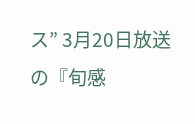ス” 3月20日放送の『旬感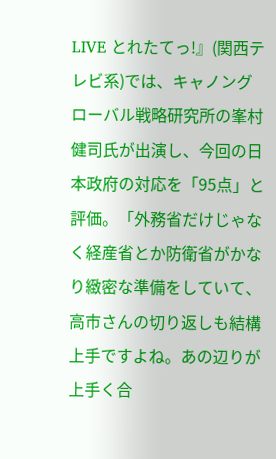LIVE とれたてっ!』(関西テレビ系)では、キャノングローバル戦略研究所の峯村健司氏が出演し、今回の日本政府の対応を「95点」と評価。「外務省だけじゃなく経産省とか防衛省がかなり緻密な準備をしていて、高市さんの切り返しも結構上手ですよね。あの辺りが上手く合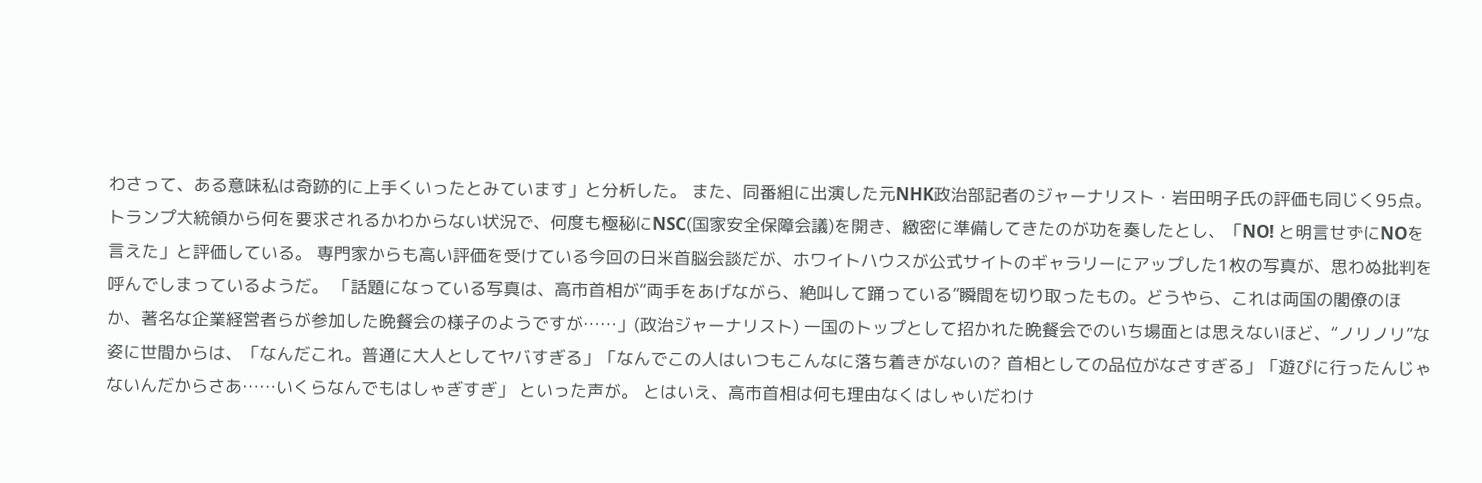わさって、ある意味私は奇跡的に上手くいったとみています」と分析した。 また、同番組に出演した元NHK政治部記者のジャーナリスト・岩田明子氏の評価も同じく95点。トランプ大統領から何を要求されるかわからない状況で、何度も極秘にNSC(国家安全保障会議)を開き、緻密に準備してきたのが功を奏したとし、「NO! と明言せずにNOを言えた」と評価している。 専門家からも高い評価を受けている今回の日米首脳会談だが、ホワイトハウスが公式サイトのギャラリーにアップした1枚の写真が、思わぬ批判を呼んでしまっているようだ。 「話題になっている写真は、高市首相が“両手をあげながら、絶叫して踊っている”瞬間を切り取ったもの。どうやら、これは両国の閣僚のほか、著名な企業経営者らが参加した晩餐会の様子のようですが……」(政治ジャーナリスト) 一国のトップとして招かれた晩餐会でのいち場面とは思えないほど、“ノリノリ”な姿に世間からは、「なんだこれ。普通に大人としてヤバすぎる」「なんでこの人はいつもこんなに落ち着きがないの? 首相としての品位がなさすぎる」「遊びに行ったんじゃないんだからさあ……いくらなんでもはしゃぎすぎ」 といった声が。 とはいえ、高市首相は何も理由なくはしゃいだわけ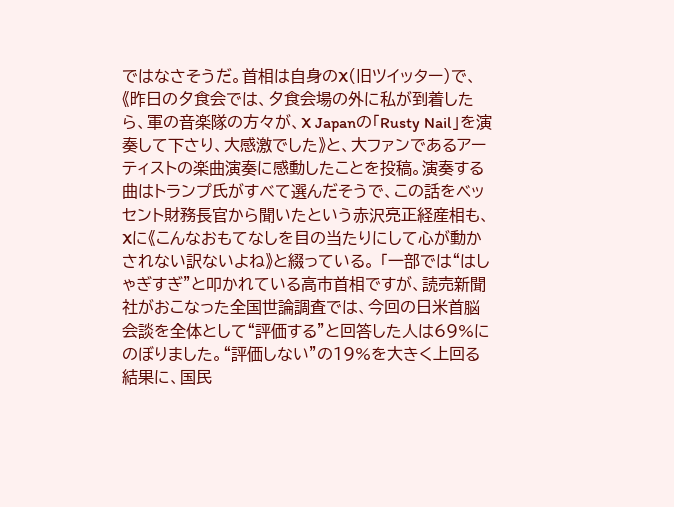ではなさそうだ。首相は自身のX(旧ツイッター)で、《昨日の夕食会では、夕食会場の外に私が到着したら、軍の音楽隊の方々が、X Japanの「Rusty Nail」を演奏して下さり、大感激でした》と、大ファンであるアーティストの楽曲演奏に感動したことを投稿。演奏する曲はトランプ氏がすべて選んだそうで、この話をベッセント財務長官から聞いたという赤沢亮正経産相も、Xに《こんなおもてなしを目の当たりにして心が動かされない訳ないよね》と綴っている。 「一部では“はしゃぎすぎ”と叩かれている高市首相ですが、読売新聞社がおこなった全国世論調査では、今回の日米首脳会談を全体として“評価する”と回答した人は69%にのぼりました。“評価しない”の19%を大きく上回る結果に、国民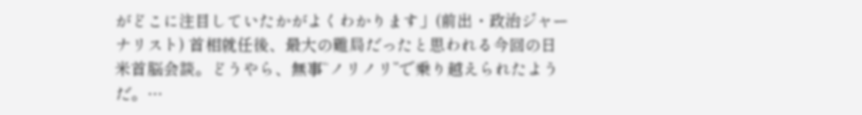がどこに注目していたかがよくわかります」(前出・政治ジャーナリスト) 首相就任後、最大の難局だったと思われる今回の日米首脳会談。どうやら、無事“ノリノリ”で乗り越えられたようだ。…